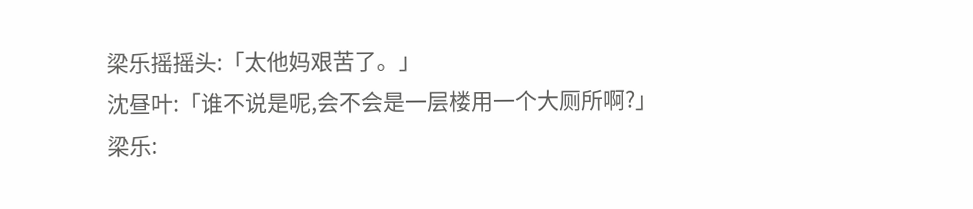梁乐摇摇头:「太他妈艰苦了。」
沈昼叶:「谁不说是呢,会不会是一层楼用一个大厕所啊?」
梁乐: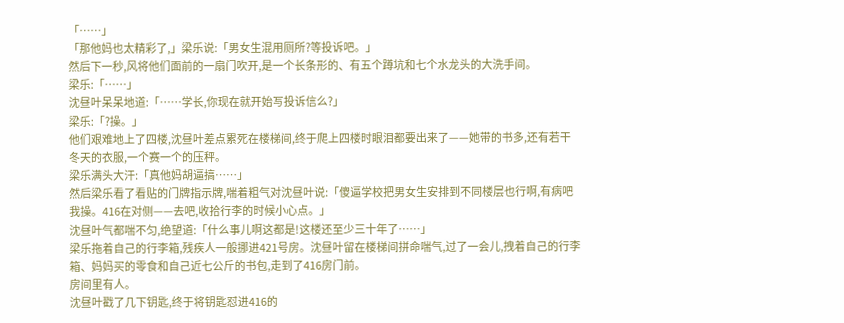「……」
「那他妈也太精彩了,」梁乐说:「男女生混用厕所?等投诉吧。」
然后下一秒,风将他们面前的一扇门吹开,是一个长条形的、有五个蹲坑和七个水龙头的大洗手间。
梁乐:「……」
沈昼叶呆呆地道:「……学长,你现在就开始写投诉信么?」
梁乐:「?操。」
他们艰难地上了四楼,沈昼叶差点累死在楼梯间,终于爬上四楼时眼泪都要出来了——她带的书多,还有若干冬天的衣服,一个赛一个的压秤。
梁乐满头大汗:「真他妈胡逼搞……」
然后梁乐看了看贴的门牌指示牌,喘着粗气对沈昼叶说:「傻逼学校把男女生安排到不同楼层也行啊,有病吧我操。416在对侧——去吧,收拾行李的时候小心点。」
沈昼叶气都喘不匀,绝望道:「什么事儿啊这都是!这楼还至少三十年了……」
梁乐拖着自己的行李箱,残疾人一般挪进421号房。沈昼叶留在楼梯间拼命喘气,过了一会儿,拽着自己的行李箱、妈妈买的零食和自己近七公斤的书包,走到了416房门前。
房间里有人。
沈昼叶戳了几下钥匙,终于将钥匙怼进416的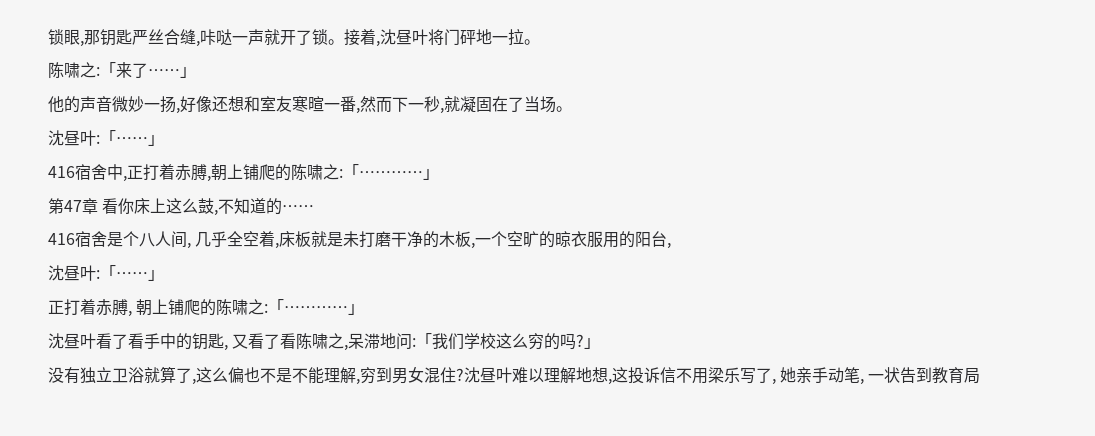锁眼,那钥匙严丝合缝,咔哒一声就开了锁。接着,沈昼叶将门砰地一拉。
陈啸之:「来了……」
他的声音微妙一扬,好像还想和室友寒暄一番,然而下一秒,就凝固在了当场。
沈昼叶:「……」
416宿舍中,正打着赤膊,朝上铺爬的陈啸之:「…………」
第47章 看你床上这么鼓,不知道的……
416宿舍是个八人间, 几乎全空着,床板就是未打磨干净的木板,一个空旷的晾衣服用的阳台,
沈昼叶:「……」
正打着赤膊, 朝上铺爬的陈啸之:「…………」
沈昼叶看了看手中的钥匙, 又看了看陈啸之,呆滞地问:「我们学校这么穷的吗?」
没有独立卫浴就算了,这么偏也不是不能理解,穷到男女混住?沈昼叶难以理解地想,这投诉信不用梁乐写了, 她亲手动笔, 一状告到教育局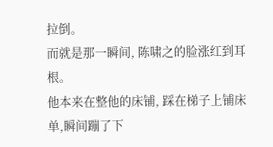拉倒。
而就是那一瞬间, 陈啸之的脸涨红到耳根。
他本来在整他的床铺, 踩在梯子上铺床单,瞬间蹦了下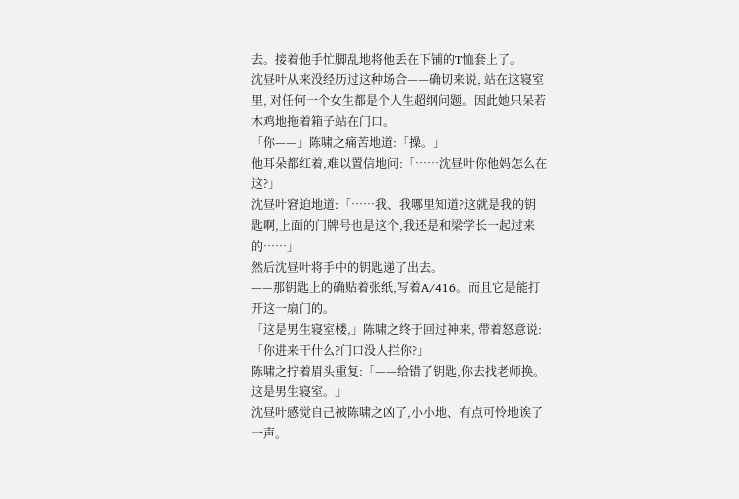去。接着他手忙脚乱地将他丢在下铺的T恤套上了。
沈昼叶从来没经历过这种场合——确切来说, 站在这寝室里, 对任何一个女生都是个人生超纲问题。因此她只呆若木鸡地拖着箱子站在门口。
「你——」陈啸之痛苦地道:「操。」
他耳朵都红着,难以置信地问:「……沈昼叶你他妈怎么在这?」
沈昼叶窘迫地道:「……我、我哪里知道?这就是我的钥匙啊,上面的门牌号也是这个,我还是和梁学长一起过来的……」
然后沈昼叶将手中的钥匙递了出去。
——那钥匙上的确贴着张纸,写着A/416。而且它是能打开这一扇门的。
「这是男生寝室楼,」陈啸之终于回过神来, 带着怒意说:「你进来干什么?门口没人拦你?」
陈啸之拧着眉头重复:「——给错了钥匙,你去找老师换。这是男生寝室。」
沈昼叶感觉自己被陈啸之凶了,小小地、有点可怜地诶了一声。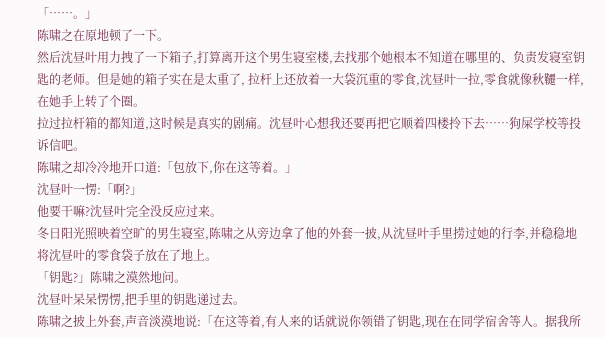「……。」
陈啸之在原地顿了一下。
然后沈昼叶用力拽了一下箱子,打算离开这个男生寝室楼,去找那个她根本不知道在哪里的、负责发寝室钥匙的老师。但是她的箱子实在是太重了, 拉杆上还放着一大袋沉重的零食,沈昼叶一拉,零食就像秋韆一样,在她手上转了个圈。
拉过拉杆箱的都知道,这时候是真实的剧痛。沈昼叶心想我还要再把它顺着四楼拎下去……狗屎学校等投诉信吧。
陈啸之却冷冷地开口道:「包放下,你在这等着。」
沈昼叶一愣:「啊?」
他要干嘛?沈昼叶完全没反应过来。
冬日阳光照映着空旷的男生寝室,陈啸之从旁边拿了他的外套一披,从沈昼叶手里捞过她的行李,并稳稳地将沈昼叶的零食袋子放在了地上。
「钥匙?」陈啸之漠然地问。
沈昼叶呆呆愣愣,把手里的钥匙递过去。
陈啸之披上外套,声音淡漠地说:「在这等着,有人来的话就说你领错了钥匙,现在在同学宿舍等人。据我所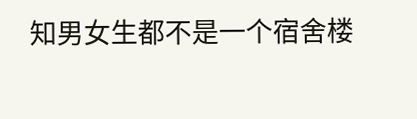知男女生都不是一个宿舍楼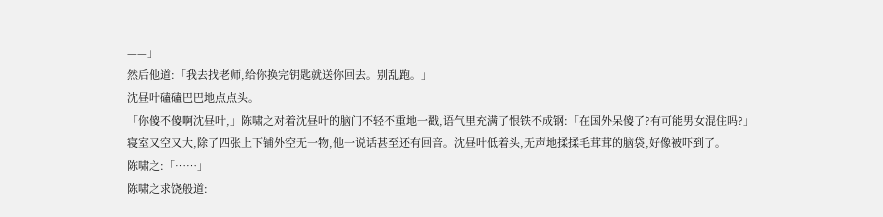——」
然后他道:「我去找老师,给你换完钥匙就送你回去。别乱跑。」
沈昼叶磕磕巴巴地点点头。
「你傻不傻啊沈昼叶,」陈啸之对着沈昼叶的脑门不轻不重地一戳,语气里充满了恨铁不成钢:「在国外呆傻了?有可能男女混住吗?」
寝室又空又大,除了四张上下铺外空无一物,他一说话甚至还有回音。沈昼叶低着头,无声地揉揉毛茸茸的脑袋,好像被吓到了。
陈啸之:「……」
陈啸之求饶般道: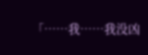「……我……我没凶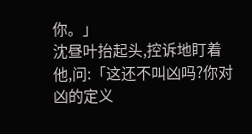你。」
沈昼叶抬起头,控诉地盯着他,问:「这还不叫凶吗?你对凶的定义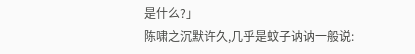是什么?」
陈啸之沉默许久,几乎是蚊子讷讷一般说: